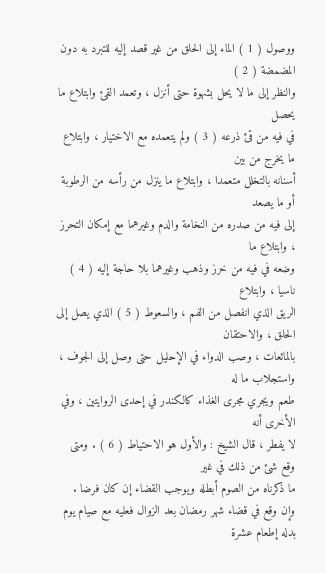ووصول ( 1 ) الماء إلى الحلق من غير قصد إليه للتبرد به دون المضمضة ( 2 )
والنظر إلى ما لا يحل بشهوة حتى أنزل ، وتعمد القئ وابتلاع ما يحصل
في فيه من قئ ذرعه ( 3 ) ولم يتعمده مع الاختيار ، وابتلاع ما يخرج من بين
أسنانه بالتخلل متعمدا ، وابتلاع ما ينزل من رأسه من الرطوبة أو ما يصعد
إلى فيه من صدره من النخامة والدم وغيرهما مع إمكان التحرز ، وابتلاع ما
وضعه في فيه من خرز وذهب وغيرهما بلا حاجة إليه ( 4 ) ناسيا ، وابتلاع
الريق الذي انفصل من الفم ، والسعوط ( 5 ) الذي يصل إلى الحلق ، والاحتقان
بالمائعات ، وصب الدواء في الإحليل حتى وصل إلى الجوف ، واستجلاب ما له
طعم ويجري مجرى الغذاء كالكندر في إحدى الروايتين ، وفي الأخرى أنه
لا يفطر ، قال الشيخ : والأول هو الاحتياط ( 6 ) . ومتى وقع شئ من ذلك في غير
ما ذكرناه من الصوم أبطله ويوجب القضاء إن كان فرضا .
وإن وقع في قضاء شهر رمضان بعد الزوال فعليه مع صيام يوم بدله إطعام عشرة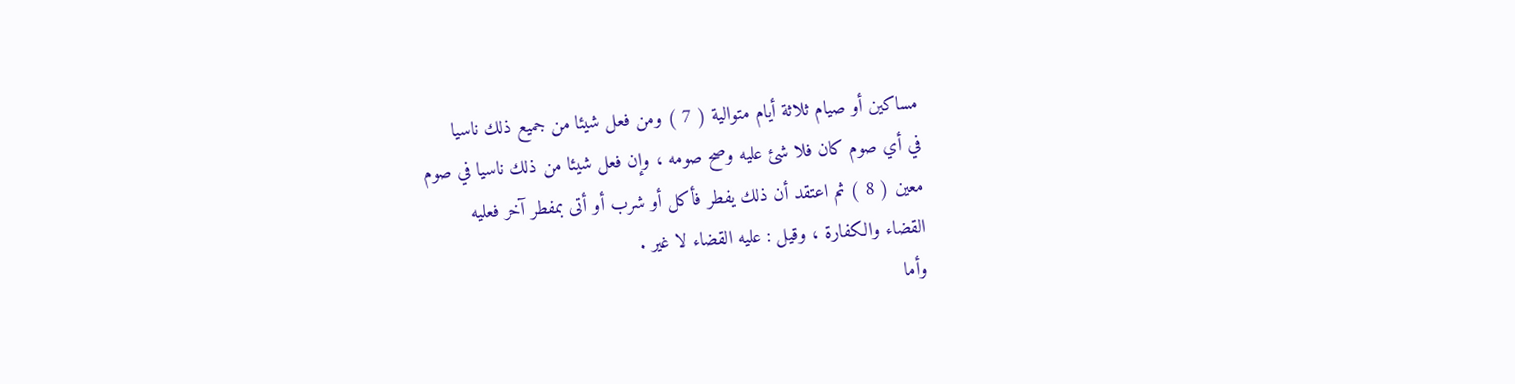مساكين أو صيام ثلاثة أيام متوالية ( 7 ) ومن فعل شيئا من جميع ذلك ناسيا
في أي صوم كان فلا شئ عليه وصح صومه ، وإن فعل شيئا من ذلك ناسيا في صوم
معين ( 8 ) ثم اعتقد أن ذلك يفطر فأكل أو شرب أو أتى بمفطر آخر فعليه
القضاء والكفارة ، وقيل : عليه القضاء لا غير .
وأما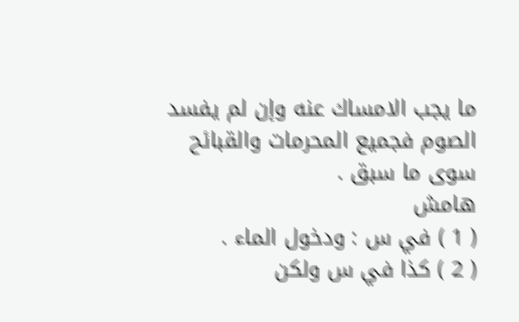ما يجب الامساك عنه وإن لم يفسد الصوم فجميع المحرمات والقبائح
سوى ما سبق .
هامش
( 1 ) في س : ودخول الماء .
( 2 ) كذا في س ولكن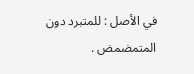في الأصل : للمتبرد دون المتمضمض .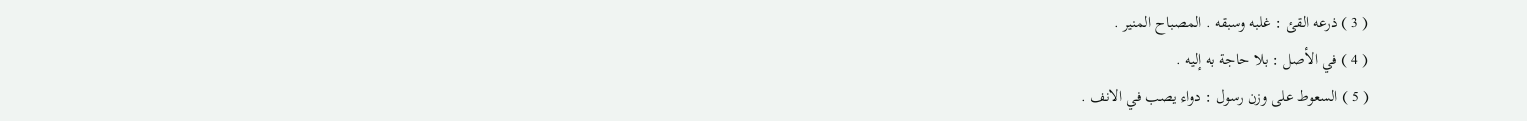( 3 ) ذرعه القئ : غلبه وسبقه . المصباح المنير .
( 4 ) في الأصل : بلا حاجة به إليه .
( 5 ) السعوط على وزن رسول : دواء يصب في الانف .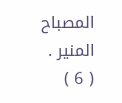المصباح المنير .
( 6 )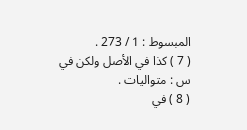المبسوط : 1 / 273 .
( 7 ) كذا في الأصل ولكن في س : متواليات .
( 8 ) في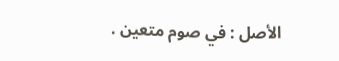الأصل : في صوم متعين .